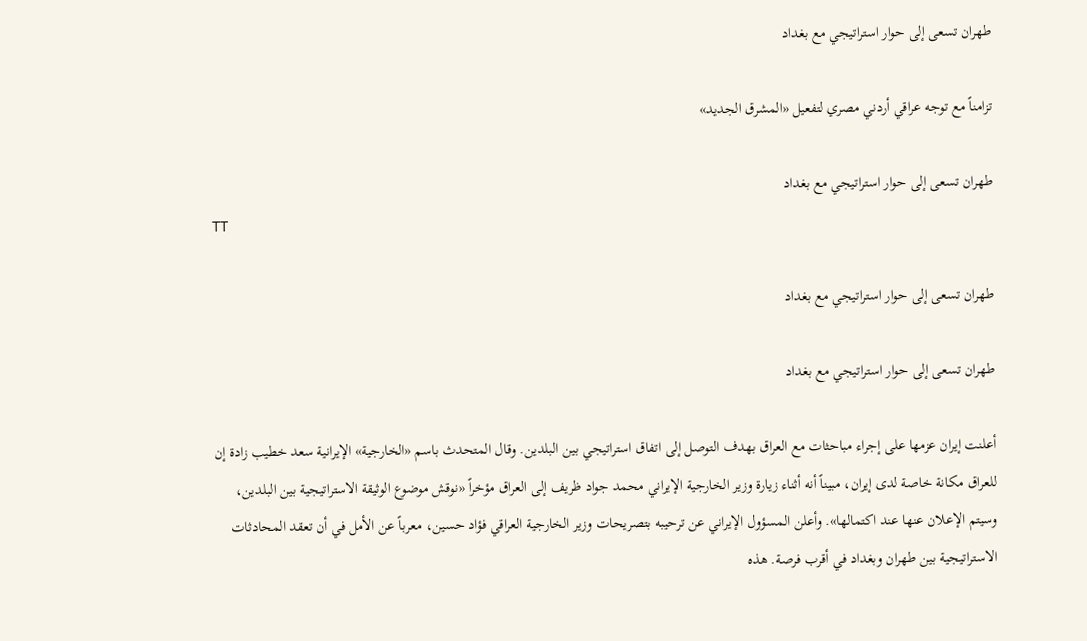طهران تسعى إلى حوار استراتيجي مع بغداد

تزامناً مع توجه عراقي أردني مصري لتفعيل «المشرق الجديد»

طهران تسعى إلى حوار استراتيجي مع بغداد
TT

طهران تسعى إلى حوار استراتيجي مع بغداد

طهران تسعى إلى حوار استراتيجي مع بغداد

أعلنت إيران عزمها على إجراء مباحثات مع العراق بهدف التوصل إلى اتفاق استراتيجي بين البلدين. وقال المتحدث باسم «الخارجية» الإيرانية سعد خطيب زادة إن للعراق مكانة خاصة لدى إيران، مبيناً أنه أثناء زيارة وزير الخارجية الإيراني محمد جواد ظريف إلى العراق مؤخراً «نوقش موضوع الوثيقة الاستراتيجية بين البلدين، وسيتم الإعلان عنها عند اكتمالها». وأعلن المسؤول الإيراني عن ترحيبه بتصريحات وزير الخارجية العراقي فؤاد حسين، معرباً عن الأمل في أن تعقد المحادثات الاستراتيجية بين طهران وبغداد في أقرب فرصة. هذه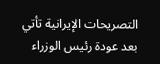التصريحات الإيرانية تأتي بعد عودة رئيس الوزراء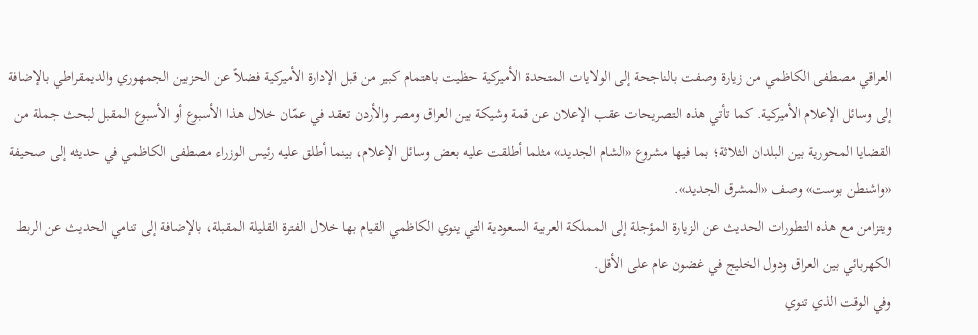العراقي مصطفى الكاظمي من زيارة وصفت بالناجحة إلى الولايات المتحدة الأميركية حظيت باهتمام كبير من قبل الإدارة الأميركية فضلاً عن الحزبين الجمهوري والديمقراطي بالإضافة إلى وسائل الإعلام الأميركية. كما تأتي هذه التصريحات عقب الإعلان عن قمة وشيكة بين العراق ومصر والأردن تعقد في عمّان خلال هذا الأسبوع أو الأسبوع المقبل لبحث جملة من القضايا المحورية بين البلدان الثلاثة؛ بما فيها مشروع «الشام الجديد» مثلما أطلقت عليه بعض وسائل الإعلام، بينما أطلق عليه رئيس الوزراء مصطفى الكاظمي في حديثه إلى صحيفة «واشنطن بوست» وصف «المشرق الجديد».
ويتزامن مع هذه التطورات الحديث عن الزيارة المؤجلة إلى المملكة العربية السعودية التي ينوي الكاظمي القيام بها خلال الفترة القليلة المقبلة، بالإضافة إلى تنامي الحديث عن الربط الكهربائي بين العراق ودول الخليج في غضون عام على الأقل.
وفي الوقت الذي تنوي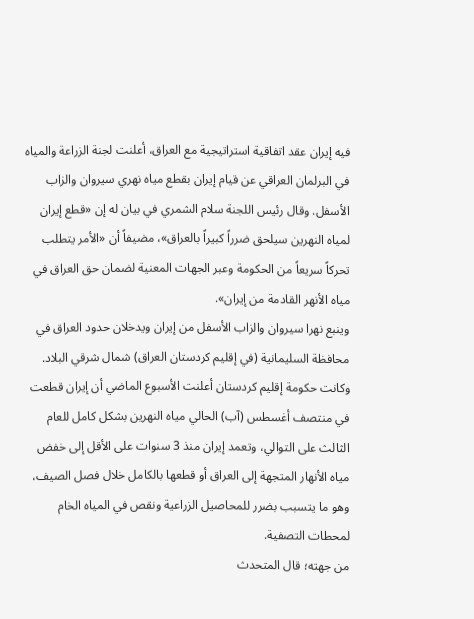فيه إيران عقد اتفاقية استراتيجية مع العراق، أعلنت لجنة الزراعة والمياه في البرلمان العراقي عن قيام إيران بقطع مياه نهري سيروان والزاب الأسفل. وقال رئيس اللجنة سلام الشمري في بيان له إن «قطع إيران لمياه النهرين سيلحق ضرراً كبيراً بالعراق»، مضيفاً أن «الأمر يتطلب تحركاً سريعاً من الحكومة وعبر الجهات المعنية لضمان حق العراق في مياه الأنهر القادمة من إيران».
وينبع نهرا سيروان والزاب الأسفل من إيران ويدخلان حدود العراق في محافظة السليمانية (في إقليم كردستان العراق) شمال شرقي البلاد. وكانت حكومة إقليم كردستان أعلنت الأسبوع الماضي أن إيران قطعت في منتصف أغسطس (آب) الحالي مياه النهرين بشكل كامل للعام الثالث على التوالي، وتعمد إيران منذ 3 سنوات على الأقل إلى خفض مياه الأنهار المتجهة إلى العراق أو قطعها بالكامل خلال فصل الصيف، وهو ما يتسبب بضرر للمحاصيل الزراعية ونقص في المياه الخام لمحطات التصفية.
من جهته؛ قال المتحدث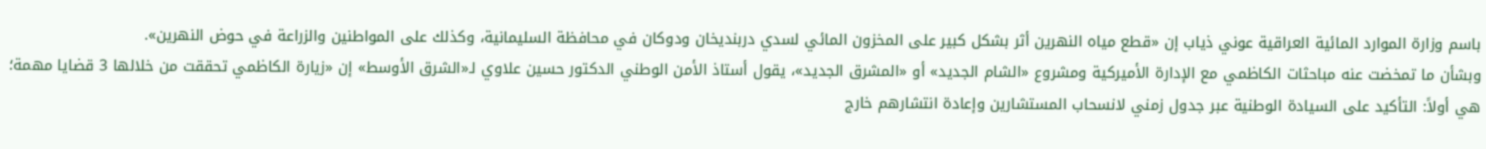باسم وزارة الموارد المائية العراقية عوني ذياب إن «قطع مياه النهرين أثر بشكل كبير على المخزون المائي لسدي دربنديخان ودوكان في محافظة السليمانية، وكذلك على المواطنين والزراعة في حوض النهرين».
وبشأن ما تمخضت عنه مباحثات الكاظمي مع الإدارة الأميركية ومشروع «الشام الجديد» أو «المشرق الجديد»، يقول أستاذ الأمن الوطني الدكتور حسين علاوي لـ«الشرق الأوسط» إن «زيارة الكاظمي تحققت من خلالها 3 قضايا مهمة؛ هي أولاً: التأكيد على السيادة الوطنية عبر جدول زمني لانسحاب المستشارين وإعادة انتشارهم خارج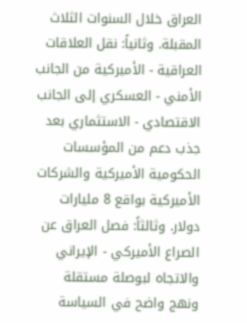العراق خلال السنوات الثلاث المقبلة. وثانياً: نقل العلاقات العراقية - الأميركية من الجانب الأمني - العسكري إلى الجانب الاقتصادي - الاستثماري بعد جذب دعم من المؤسسات الحكومية الأميركية والشركات الأميركية بواقع 8 مليارات دولار. وثالثاً: فصل العراق عن الصراع الأميركي - الإيراني والاتجاه لبوصلة مستقلة ونهج واضح في السياسة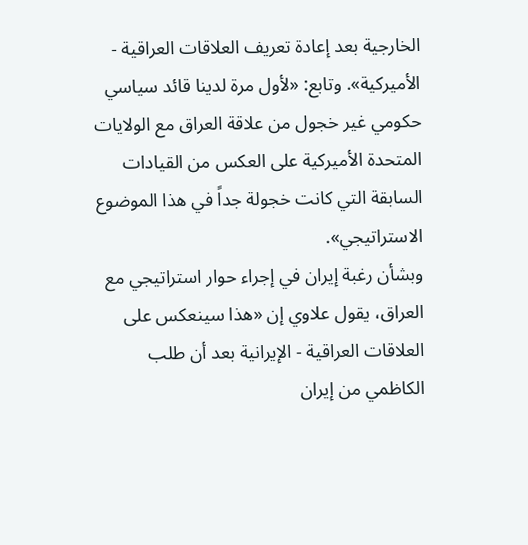الخارجية بعد إعادة تعريف العلاقات العراقية - الأميركية». وتابع: «لأول مرة لدينا قائد سياسي حكومي غير خجول من علاقة العراق مع الولايات المتحدة الأميركية على العكس من القيادات السابقة التي كانت خجولة جداً في هذا الموضوع الاستراتيجي».
وبشأن رغبة إيران في إجراء حوار استراتيجي مع العراق، يقول علاوي إن «هذا سينعكس على العلاقات العراقية - الإيرانية بعد أن طلب الكاظمي من إيران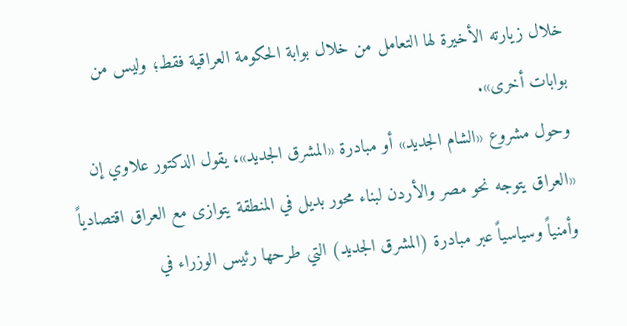خلال زيارته الأخيرة لها التعامل من خلال بوابة الحكومة العراقية فقط؛ وليس من بوابات أخرى».
وحول مشروع «الشام الجديد» أو مبادرة «المشرق الجديد»، يقول الدكتور علاوي إن «العراق يتوجه نحو مصر والأردن لبناء محور بديل في المنطقة يتوازى مع العراق اقتصادياً وأمنياً وسياسياً عبر مبادرة (المشرق الجديد) التي طرحها رئيس الوزراء في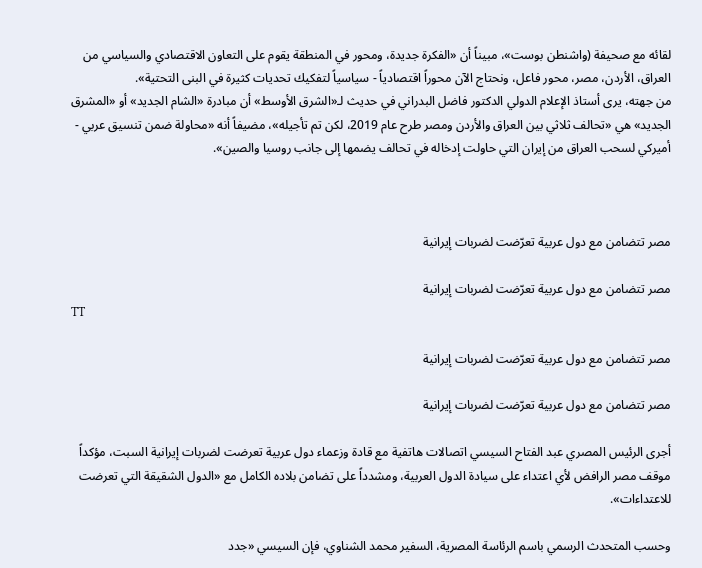لقائه مع صحيفة (واشنطن بوست»، مبيناً أن «الفكرة جديدة، ومحور في المنطقة يقوم على التعاون الاقتصادي والسياسي من العراق، الأردن، مصر، محور فاعل، ونحتاج الآن محوراً اقتصادياً - سياسياً لتفكيك تحديات كثيرة في البنى التحتية».
من جهته، يرى أستاذ الإعلام الدولي الدكتور فاضل البدراني في حديث لـ«الشرق الأوسط» أن مبادرة «الشام الجديد» أو «المشرق الجديد» هي «تحالف ثلاثي بين العراق والأردن ومصر طرح عام 2019، لكن تم تأجيله»، مضيفاً أنه «محاولة ضمن تنسيق عربي - أميركي لسحب العراق من إيران التي حاولت إدخاله في تحالف يضمها إلى جانب روسيا والصين».



مصر تتضامن مع دول عربية تعرّضت لضربات إيرانية

مصر تتضامن مع دول عربية تعرّضت لضربات إيرانية
TT

مصر تتضامن مع دول عربية تعرّضت لضربات إيرانية

مصر تتضامن مع دول عربية تعرّضت لضربات إيرانية

أجرى الرئيس المصري عبد الفتاح السيسي اتصالات هاتفية مع قادة وزعماء دول عربية تعرضت لضربات إيرانية السبت، مؤكداً موقف مصر الرافض لأي اعتداء على سيادة الدول العربية، ومشدداً على تضامن بلاده الكامل مع «الدول الشقيقة التي تعرضت للاعتداءات».

وحسب المتحدث الرسمي باسم الرئاسة المصرية، السفير محمد الشناوي، فإن السيسي «جدد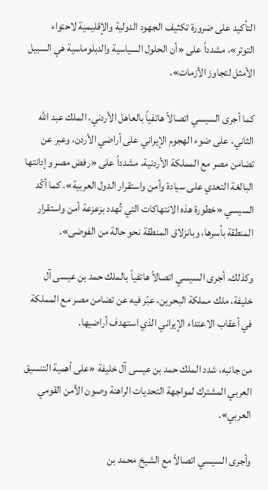التأكيد على ضرورة تكثيف الجهود الدولية والإقليمية لاحتواء التوتر»، مشدداً على «أن الحلول السياسية والدبلوماسية هي السبيل الأمثل لتجاوز الأزمات».

كما أجرى السيسي اتصالاً هاتفياً بالعاهل الأردني، الملك عبد الله الثاني، على ضوء الهجوم الإيراني على أراضي الأردن، وعبر عن تضامن مصر مع المملكة الأردنية، مشدداً على «رفض مصر وإدانتها البالغة التعدي على سيادة وأمن واستقرار الدول العربية». كما أكّد السيسي «خطورة هذه الانتهاكات التي تُهدد بزعزعة أمن واستقرار المنطقة بأسرها، وبانزلاق المنطقة نحو حالة من الفوضى».

وكذلك، أجرى السيسي اتصالاً هاتفياً بالملك حمد بن عيسى آل خليفة، ملك مملكة البحرين، عبّر فيه عن تضامن مصر مع المملكة في أعقاب الاعتداء الإيراني الذي استهدف أراضيها.

من جانبه، شدد الملك حمد بن عيسى آل خليفة «على أهمية التنسيق العربي المشترك لمواجهة التحديات الراهنة وصون الأمن القومي العربي».

وأجرى السيسي اتصالاً مع الشيخ محمد بن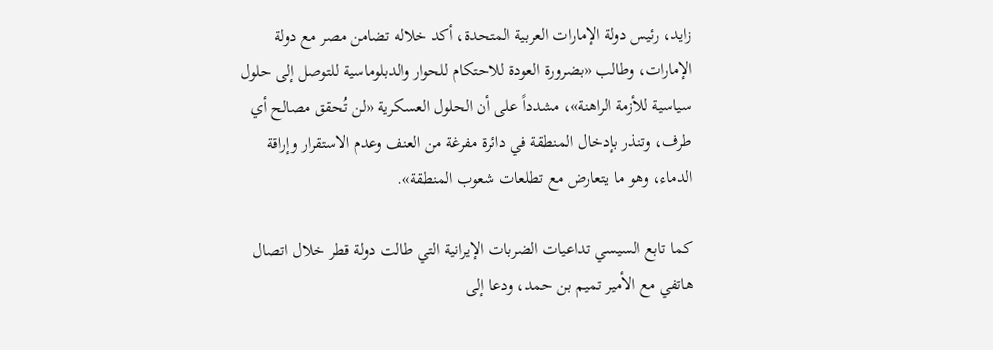زايد، رئيس دولة الإمارات العربية المتحدة، أكد خلاله تضامن مصر مع دولة الإمارات، وطالب «بضرورة العودة للاحتكام للحوار والدبلوماسية للتوصل إلى حلول سياسية للأزمة الراهنة»، مشدداً على أن الحلول العسكرية «لن تُحقق مصالح أي طرف، وتنذر بإدخال المنطقة في دائرة مفرغة من العنف وعدم الاستقرار وإراقة الدماء، وهو ما يتعارض مع تطلعات شعوب المنطقة».

كما تابع السيسي تداعيات الضربات الإيرانية التي طالت دولة قطر خلال اتصال هاتفي مع الأمير تميم بن حمد، ودعا إلى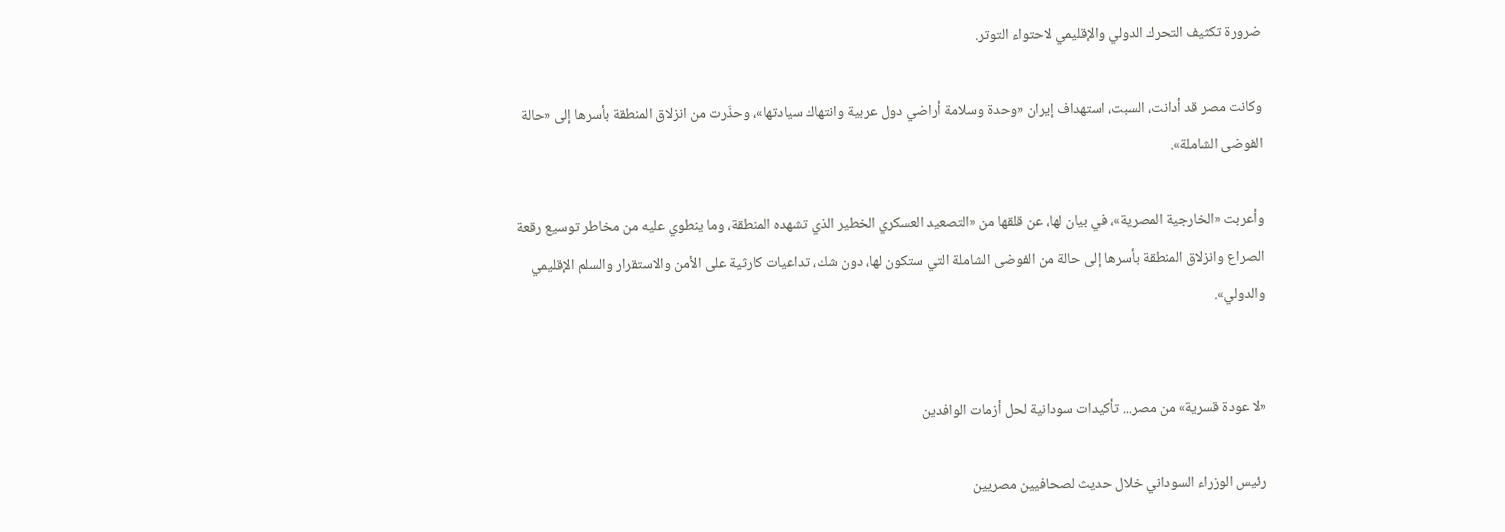ضرورة تكثيف التحرك الدولي والإقليمي لاحتواء التوتر.

وكانت مصر قد أدانت، السبت، استهداف إيران «وحدة وسلامة أراضي دول عربية وانتهاك سيادتها»، وحذّرت من انزلاق المنطقة بأسرها إلى «حالة الفوضى الشاملة».

وأعربت «الخارجية المصرية»، في بيان لها، عن قلقها من «التصعيد العسكري الخطير الذي تشهده المنطقة، وما ينطوي عليه من مخاطر توسيع رقعة الصراع وانزلاق المنطقة بأسرها إلى حالة من الفوضى الشاملة التي ستكون لها، دون شك، تداعيات كارثية على الأمن والاستقرار والسلم الإقليمي والدولي».


«لا عودة قسرية» من مصر... تأكيدات سودانية لحل أزمات الوافدين

رئيس الوزراء السوداني خلال حديث لصحافيين مصريين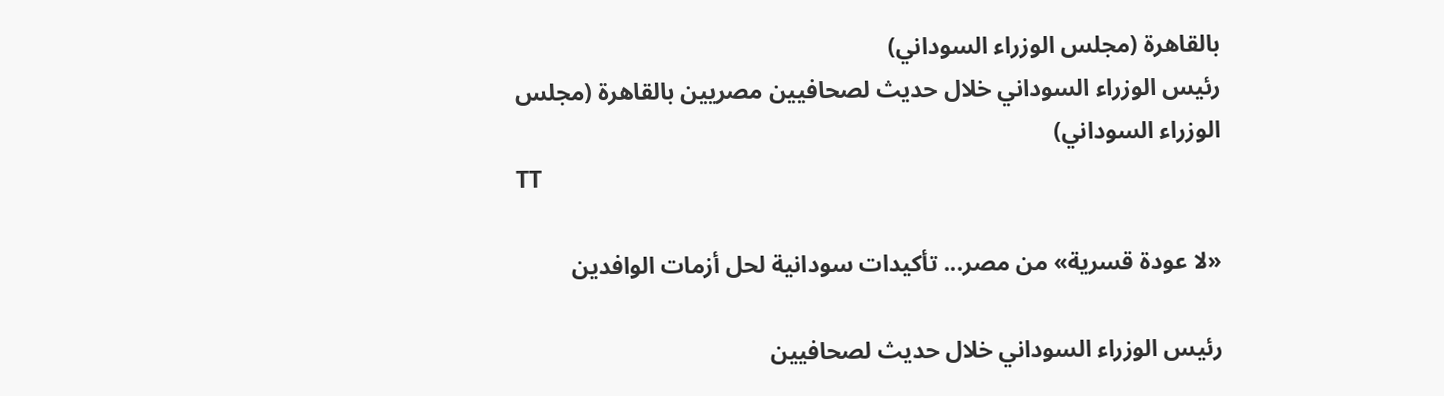بالقاهرة (مجلس الوزراء السوداني)
رئيس الوزراء السوداني خلال حديث لصحافيين مصريين بالقاهرة (مجلس الوزراء السوداني)
TT

«لا عودة قسرية» من مصر... تأكيدات سودانية لحل أزمات الوافدين

رئيس الوزراء السوداني خلال حديث لصحافيين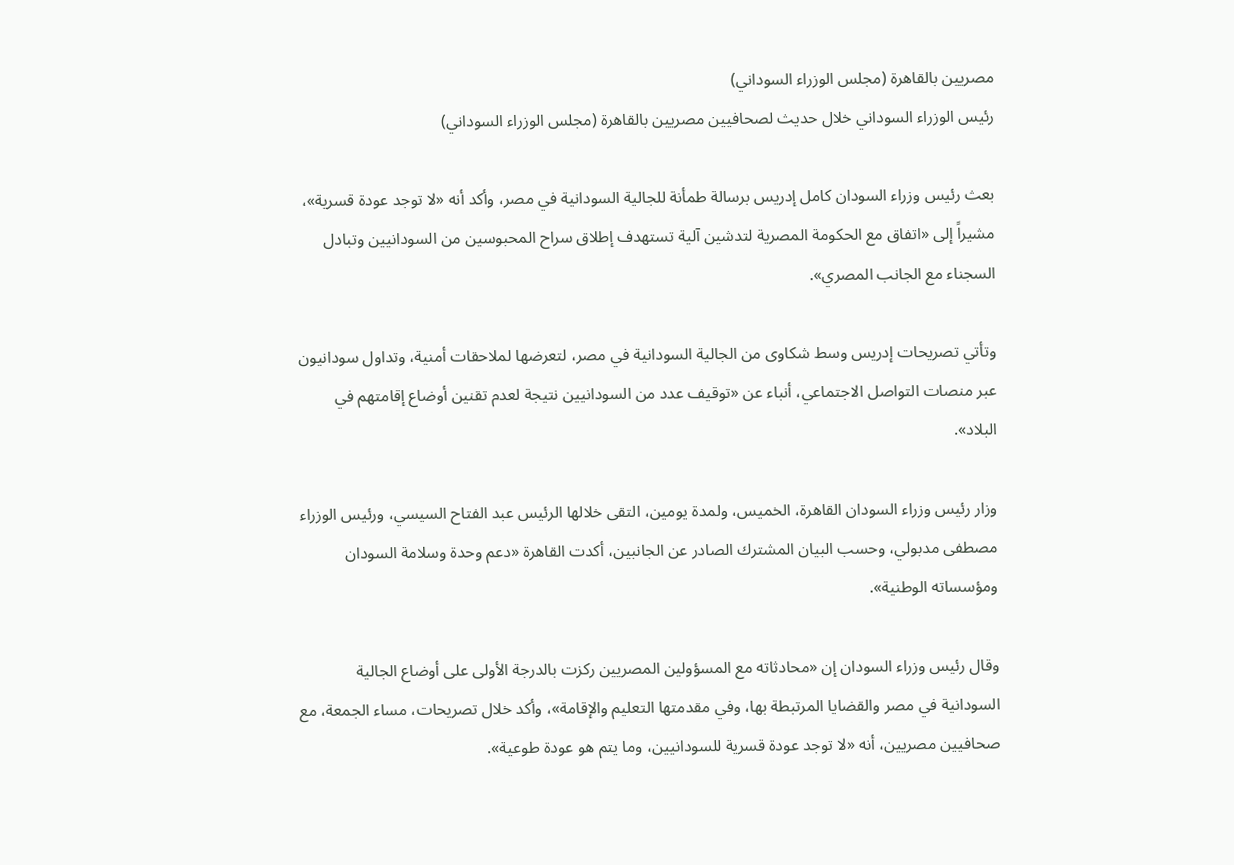مصريين بالقاهرة (مجلس الوزراء السوداني)
رئيس الوزراء السوداني خلال حديث لصحافيين مصريين بالقاهرة (مجلس الوزراء السوداني)

بعث رئيس وزراء السودان كامل إدريس برسالة طمأنة للجالية السودانية في مصر، وأكد أنه «لا توجد عودة قسرية»، مشيراً إلى «اتفاق مع الحكومة المصرية لتدشين آلية تستهدف إطلاق سراح المحبوسين من السودانيين وتبادل السجناء مع الجانب المصري».

وتأتي تصريحات إدريس وسط شكاوى من الجالية السودانية في مصر، لتعرضها لملاحقات أمنية، وتداول سودانيون عبر منصات التواصل الاجتماعي، أنباء عن «توقيف عدد من السودانيين نتيجة لعدم تقنين أوضاع إقامتهم في البلاد».

وزار رئيس وزراء السودان القاهرة، الخميس، ولمدة يومين، التقى خلالها الرئيس عبد الفتاح السيسي، ورئيس الوزراء مصطفى مدبولي، وحسب البيان المشترك الصادر عن الجانبين، أكدت القاهرة «دعم وحدة وسلامة السودان ومؤسساته الوطنية».

وقال رئيس وزراء السودان إن «محادثاته مع المسؤولين المصريين ركزت بالدرجة الأولى على أوضاع الجالية السودانية في مصر والقضايا المرتبطة بها، وفي مقدمتها التعليم والإقامة»، وأكد خلال تصريحات، مساء الجمعة، مع صحافيين مصريين، أنه «لا توجد عودة قسرية للسودانيين، وما يتم هو عودة طوعية».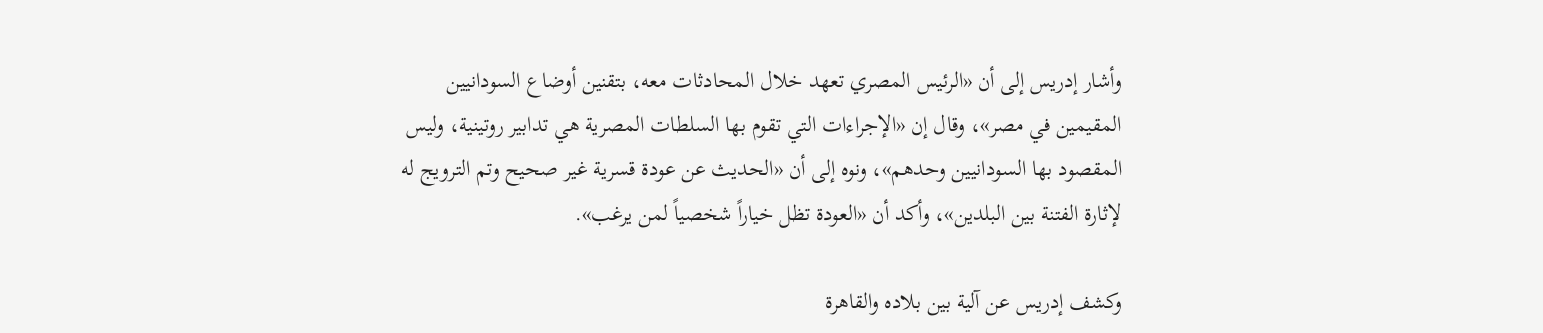وأشار إدريس إلى أن «الرئيس المصري تعهد خلال المحادثات معه، بتقنين أوضاع السودانيين المقيمين في مصر»، وقال إن «الإجراءات التي تقوم بها السلطات المصرية هي تدابير روتينية، وليس المقصود بها السودانيين وحدهم»، ونوه إلى أن «الحديث عن عودة قسرية غير صحيح وتم الترويج له لإثارة الفتنة بين البلدين»، وأكد أن «العودة تظل خياراً شخصياً لمن يرغب».

وكشف إدريس عن آلية بين بلاده والقاهرة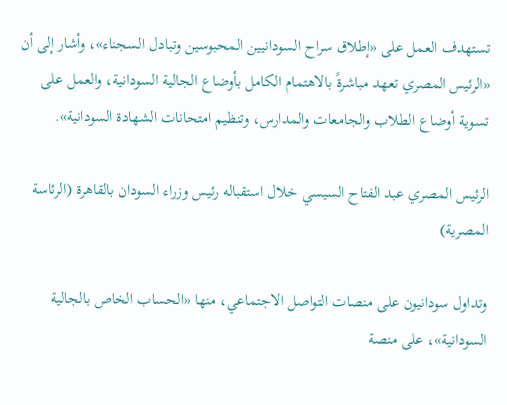تستهدف العمل على «إطلاق سراح السودانيين المحبوسين وتبادل السجناء»، وأشار إلى أن «الرئيس المصري تعهد مباشرةً بالاهتمام الكامل بأوضاع الجالية السودانية، والعمل على تسوية أوضاع الطلاب والجامعات والمدارس، وتنظيم امتحانات الشهادة السودانية».

الرئيس المصري عبد الفتاح السيسي خلال استقباله رئيس وزراء السودان بالقاهرة (الرئاسة المصرية)

وتداول سودانيون على منصات التواصل الاجتماعي، منها «الحساب الخاص بالجالية السودانية»، على منصة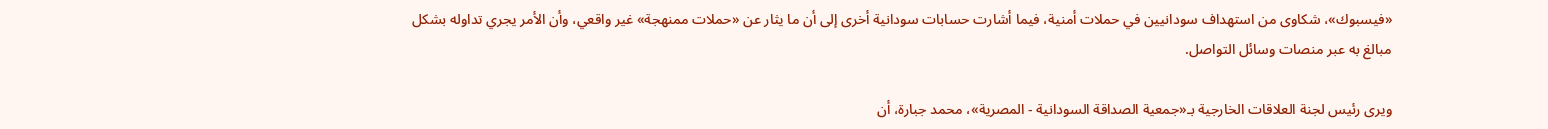«فيسبوك»، شكاوى من استهداف سودانيين في حملات أمنية، فيما أشارت حسابات سودانية أخرى إلى أن ما يثار عن «حملات ممنهجة» غير واقعي، وأن الأمر يجري تداوله بشكل مبالغ به عبر منصات وسائل التواصل.

ويرى رئيس لجنة العلاقات الخارجية بـ«جمعية الصداقة السودانية - المصرية»، محمد جبارة، أن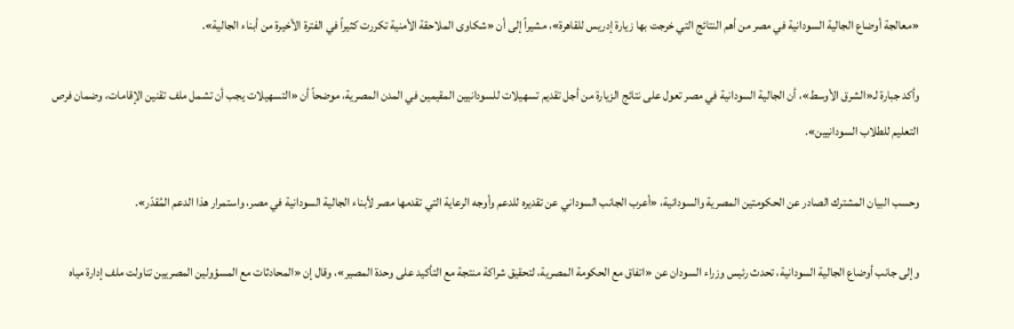«معالجة أوضاع الجالية السودانية في مصر من أهم النتائج التي خرجت بها زيارة إدريس للقاهرة»، مشيراً إلى أن «شكاوى الملاحقة الأمنية تكررت كثيراً في الفترة الأخيرة من أبناء الجالية».

وأكد جبارة لـ«الشرق الأوسط»، أن الجالية السودانية في مصر تعول على نتائج الزيارة من أجل تقديم تسهيلات للسودانيين المقيمين في المدن المصرية، موضحاً أن «التسهيلات يجب أن تشمل ملف تقنين الإقامات، وضمان فرص التعليم للطلاب السودانيين».

وحسب البيان المشترك الصادر عن الحكومتين المصرية والسودانية، «أعرب الجانب السوداني عن تقديره للدعم وأوجه الرعاية التي تقدمها مصر لأبناء الجالية السودانية في مصر، واستمرار هذا الدعم المُقدّر».

وإلى جانب أوضاع الجالية السودانية، تحدث رئيس وزراء السودان عن «اتفاق مع الحكومة المصرية، لتحقيق شراكة منتجة مع التأكيد على وحدة المصير»، وقال إن «المحادثات مع المسؤولين المصريين تناولت ملف إدارة مياه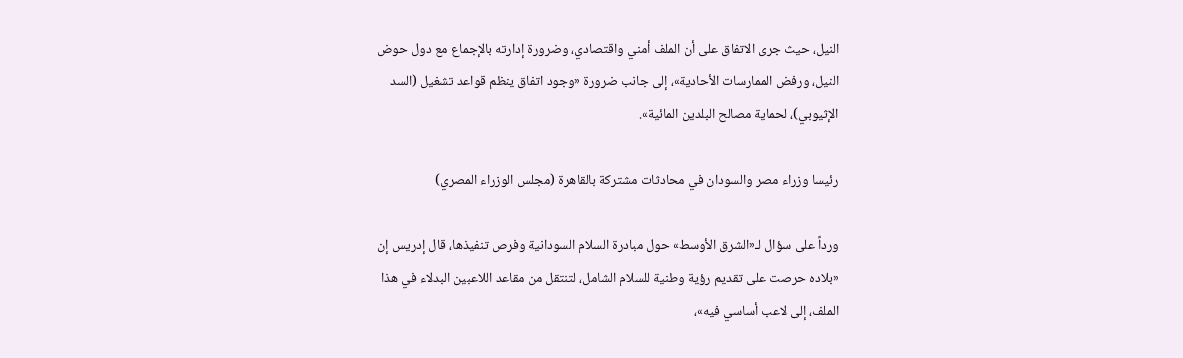النيل، حيث جرى الاتفاق على أن الملف أمني واقتصادي، وضرورة إدارته بالإجماع مع دول حوض النيل، ورفض الممارسات الأحادية»، إلى جانب ضرورة «وجود اتفاق ينظم قواعد تشغيل (السد الإثيوبي)، لحماية مصالح البلدين المائية».

رئيسا وزراء مصر والسودان في محادثات مشتركة بالقاهرة (مجلس الوزراء المصري)

ورداً على سؤال لـ«الشرق الأوسط» حول مبادرة السلام السودانية وفرص تنفيذها، قال إدريس إن «بلاده حرصت على تقديم رؤية وطنية للسلام الشامل، لتنتقل من مقاعد اللاعبين البدلاء في هذا الملف، إلى لاعب أساسي فيه»،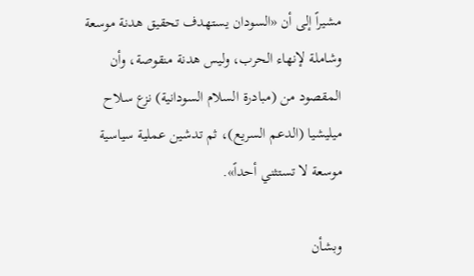مشيراً إلى أن «السودان يستهدف تحقيق هدنة موسعة وشاملة لإنهاء الحرب، وليس هدنة منقوصة، وأن المقصود من (مبادرة السلام السودانية) نزع سلاح ميليشيا (الدعم السريع)، ثم تدشين عملية سياسية موسعة لا تستثني أحداً».

وبشأن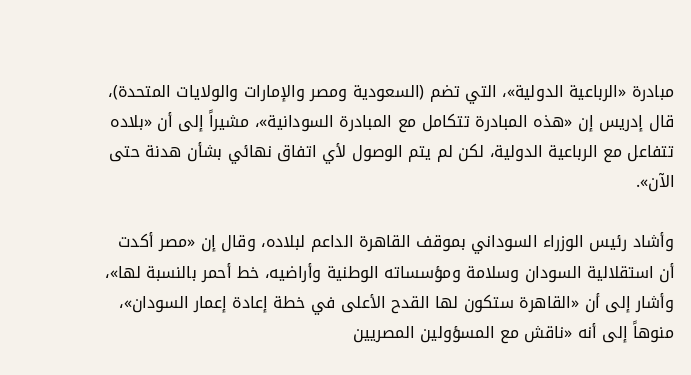مبادرة «الرباعية الدولية»، التي تضم (السعودية ومصر والإمارات والولايات المتحدة)، قال إدريس إن «هذه المبادرة تتكامل مع المبادرة السودانية»، مشيراً إلى أن «بلاده تتفاعل مع الرباعية الدولية، لكن لم يتم الوصول لأي اتفاق نهائي بشأن هدنة حتى الآن».

وأشاد رئيس الوزراء السوداني بموقف القاهرة الداعم لبلاده، وقال إن «مصر أكدت أن استقلالية السودان وسلامة ومؤسساته الوطنية وأراضيه، خط أحمر بالنسبة لها»، وأشار إلى أن «القاهرة ستكون لها القدح الأعلى في خطة إعادة إعمار السودان»، منوهاً إلى أنه «ناقش مع المسؤولين المصريين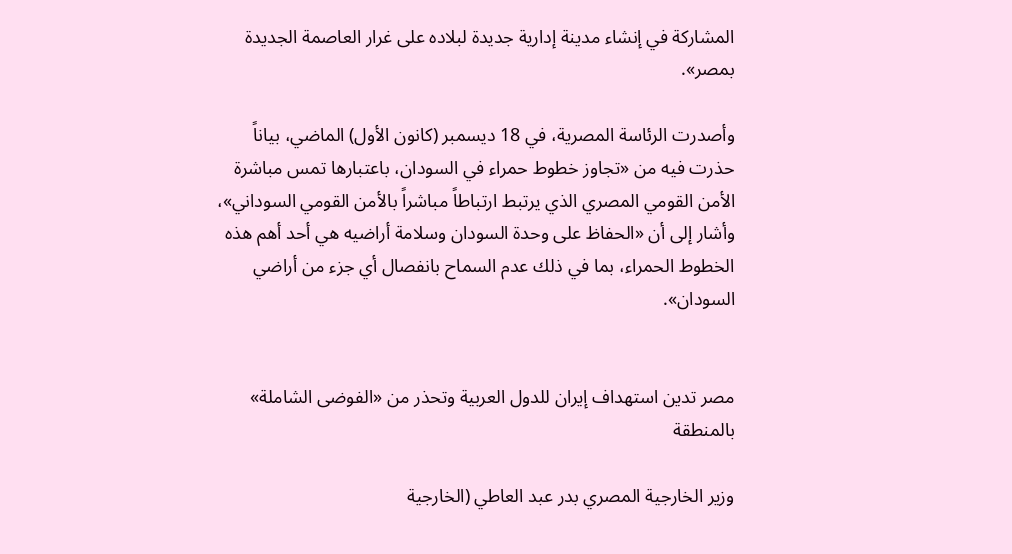المشاركة في إنشاء مدينة إدارية جديدة لبلاده على غرار العاصمة الجديدة بمصر».

وأصدرت الرئاسة المصرية، في 18 ديسمبر (كانون الأول) الماضي، بياناً حذرت فيه من «تجاوز خطوط حمراء في السودان، باعتبارها تمس مباشرة الأمن القومي المصري الذي يرتبط ارتباطاً مباشراً بالأمن القومي السوداني»، وأشار إلى أن «الحفاظ على وحدة السودان وسلامة أراضيه هي أحد أهم هذه الخطوط الحمراء، بما في ذلك عدم السماح بانفصال أي جزء من أراضي السودان».


مصر تدين استهداف إيران للدول العربية وتحذر من «الفوضى الشاملة» بالمنطقة

وزير الخارجية المصري بدر عبد العاطي (الخارجية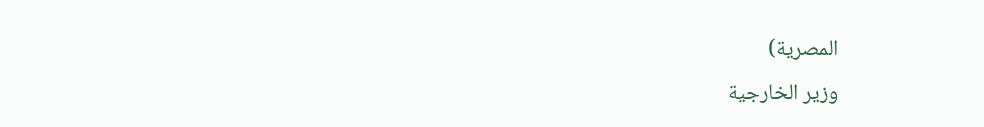المصرية)
وزير الخارجية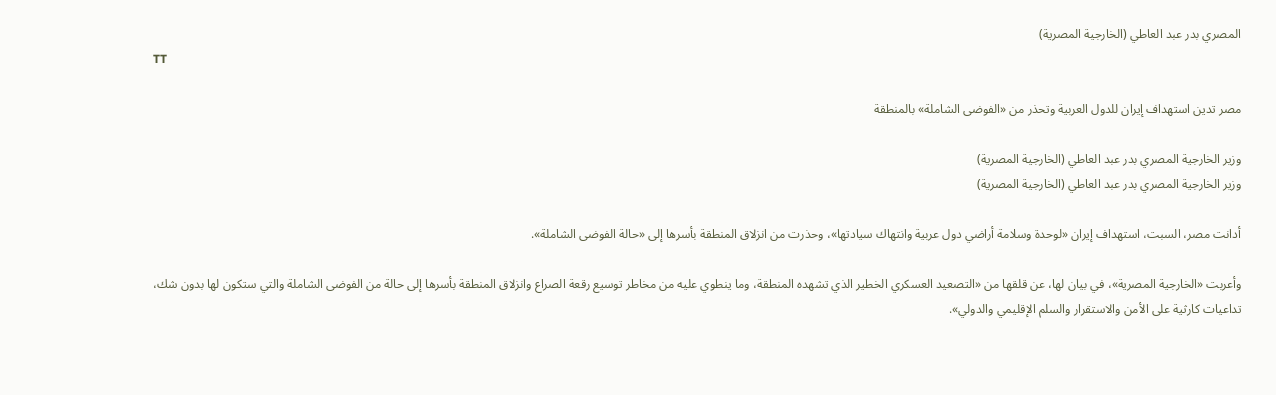المصري بدر عبد العاطي (الخارجية المصرية)
TT

مصر تدين استهداف إيران للدول العربية وتحذر من «الفوضى الشاملة» بالمنطقة

وزير الخارجية المصري بدر عبد العاطي (الخارجية المصرية)
وزير الخارجية المصري بدر عبد العاطي (الخارجية المصرية)

أدانت مصر، السبت، استهداف إيران «لوحدة وسلامة أراضي دول عربية وانتهاك سيادتها»، وحذرت من انزلاق المنطقة بأسرها إلى «حالة الفوضى الشاملة».

وأعربت «الخارجية المصرية»، في بيان لها، عن قلقها من «التصعيد العسكري الخطير الذي تشهده المنطقة، وما ينطوي عليه من مخاطر توسيع رقعة الصراع وانزلاق المنطقة بأسرها إلى حالة من الفوضى الشاملة والتي ستكون لها بدون شك، تداعيات كارثية على الأمن والاستقرار والسلم الإقليمي والدولي».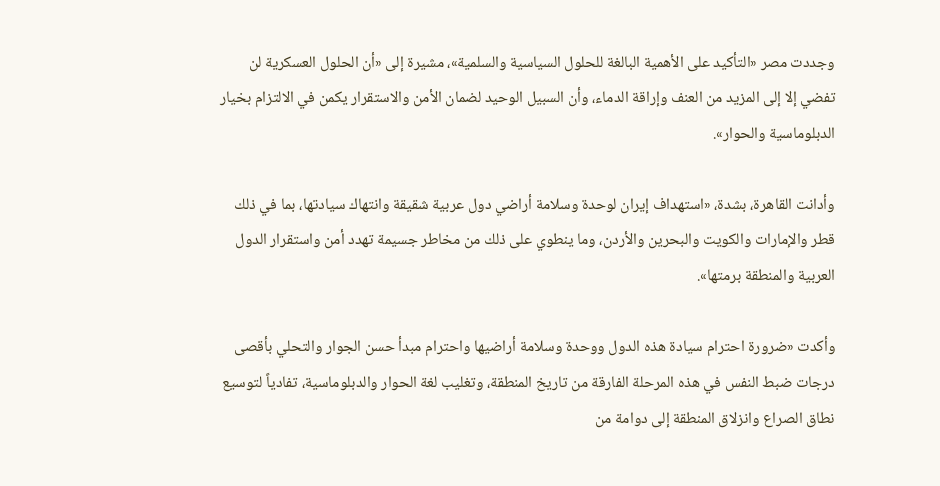وجددت مصر «التأكيد على الأهمية البالغة للحلول السياسية والسلمية»، مشيرة إلى «أن الحلول العسكرية لن تفضي إلا إلى المزيد من العنف وإراقة الدماء، وأن السبيل الوحيد لضمان الأمن والاستقرار يكمن في الالتزام بخيار الدبلوماسية والحوار».

وأدانت القاهرة، بشدة، «استهداف إيران لوحدة وسلامة أراضي دول عربية شقيقة وانتهاك سيادتها، بما في ذلك قطر والإمارات والكويت والبحرين والأردن، وما ينطوي على ذلك من مخاطر جسيمة تهدد أمن واستقرار الدول العربية والمنطقة برمتها».

وأكدت «ضرورة احترام سيادة هذه الدول ووحدة وسلامة أراضيها واحترام مبدأ حسن الجوار والتحلي بأقصى درجات ضبط النفس في هذه المرحلة الفارقة من تاريخ المنطقة، وتغليب لغة الحوار والدبلوماسية، تفادياً لتوسيع نطاق الصراع وانزلاق المنطقة إلى دوامة من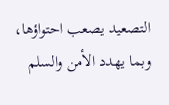التصعيد يصعب احتواؤها، وبما يهدد الأمن والسلم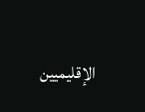الإقليميين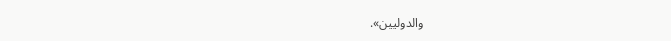والدوليين».